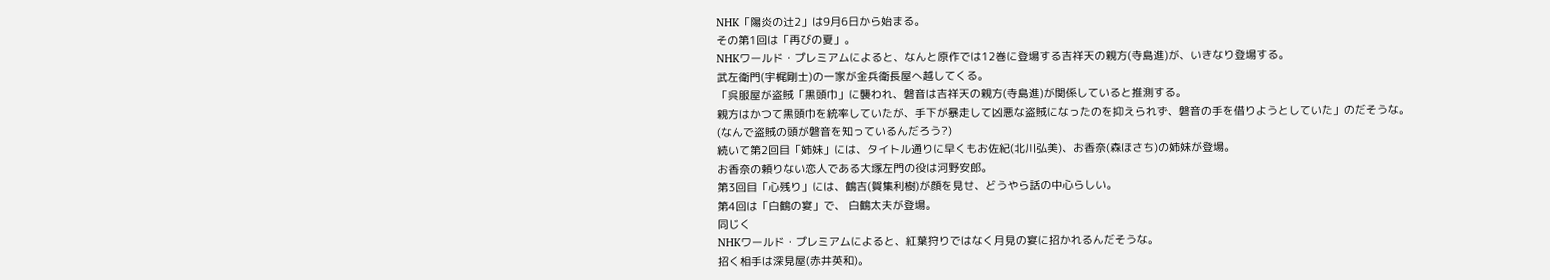NHK「陽炎の辻2」は9月6日から始まる。
その第1回は「再びの夏」。
NHKワールド・プレミアムによると、なんと原作では12巻に登場する吉祥天の親方(寺島進)が、いきなり登場する。
武左衛門(宇梶剛士)の一家が金兵衛長屋へ越してくる。
「呉服屋が盗賊「黒頭巾」に襲われ、磐音は吉祥天の親方(寺島進)が関係していると推測する。
親方はかつて黒頭巾を統率していたが、手下が暴走して凶悪な盗賊になったのを抑えられず、磐音の手を借りようとしていた」のだそうな。
(なんで盗賊の頭が磐音を知っているんだろう?)
続いて第2回目「姉妹」には、タイトル通りに早くもお佐紀(北川弘美)、お香奈(森ほさち)の姉妹が登場。
お香奈の頼りない恋人である大塚左門の役は河野安郎。
第3回目「心残り」には、鶴吉(賀集利樹)が顔を見せ、どうやら話の中心らしい。
第4回は「白鶴の宴」で、 白鶴太夫が登場。
同じく
NHKワールド・プレミアムによると、紅葉狩りではなく月見の宴に招かれるんだそうな。
招く相手は深見屋(赤井英和)。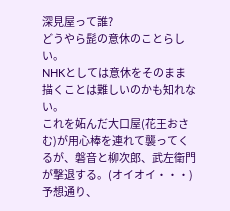深見屋って誰?
どうやら髭の意休のことらしい。
NHKとしては意休をそのまま描くことは難しいのかも知れない。
これを妬んだ大口屋(花王おさむ)が用心棒を連れて襲ってくるが、磐音と柳次郎、武左衛門が撃退する。(オイオイ・・・)
予想通り、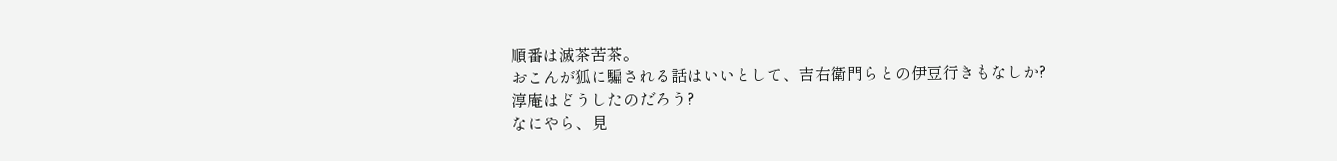順番は滅茶苦茶。
おこんが狐に騙される話はいいとして、吉右衛門らとの伊豆行きもなしか?
淳庵はどうしたのだろう?
なにやら、見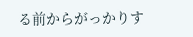る前からがっかりす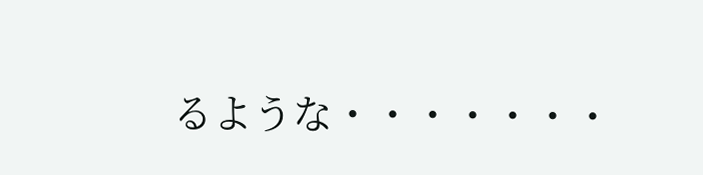るような・・・・・・・